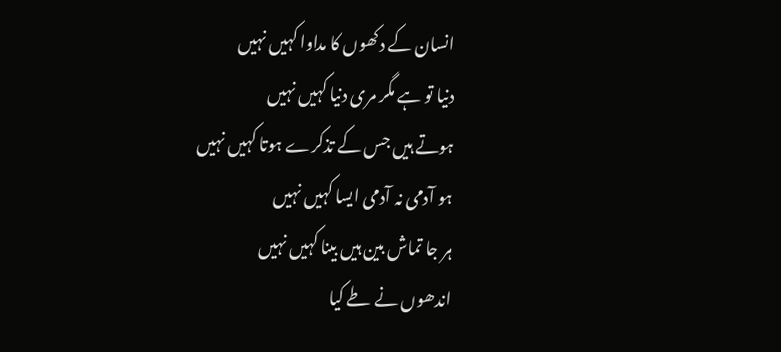انسان کے دکھوں کا مداوا کہیں نہیں
دنیا تو ہے مگر مری دنیا کہیں نہیں
ہوتے ہیں جس کے تذکرے ہوتا کہیں نہیں
ہو آدمی نہ آدمی ایسا کہیں نہیں
ہر جا تماش بین ہیں بینا کہیں نہیں
اندھوں نے طے کیا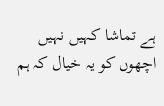ہے تماشا کہیں نہیں
اچھوں کو یہ خیال کہ ہم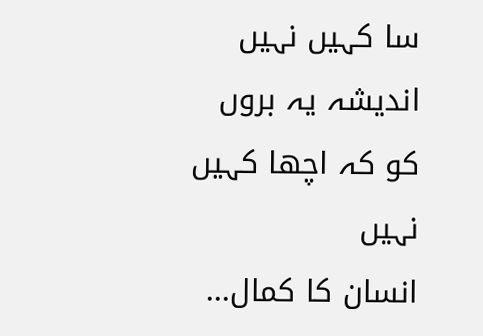سا کہیں نہیں
اندیشہ یہ بروں کو کہ اچھا کہیں نہیں
انسان کا کمال...